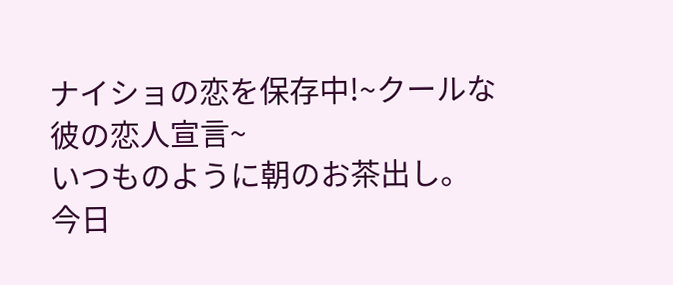ナイショの恋を保存中!~クールな彼の恋人宣言~
いつものように朝のお茶出し。
今日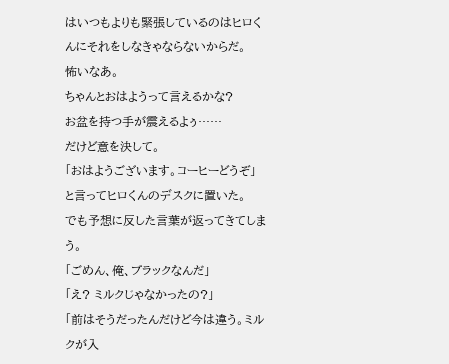はいつもよりも緊張しているのはヒロくんにそれをしなきゃならないからだ。
怖いなあ。
ちゃんとおはようって言えるかな?
お盆を持つ手が震えるよぅ……
だけど意を決して。
「おはようございます。コーヒーどうぞ」
と言ってヒロくんのデスクに置いた。
でも予想に反した言葉が返ってきてしまう。
「ごめん、俺、ブラックなんだ」
「え? ミルクじゃなかったの?」
「前はそうだったんだけど今は違う。ミルクが入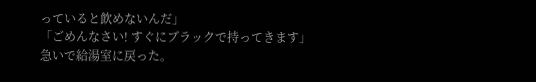っていると飲めないんだ」
「ごめんなさい! すぐにブラックで持ってきます」
急いで給湯室に戻った。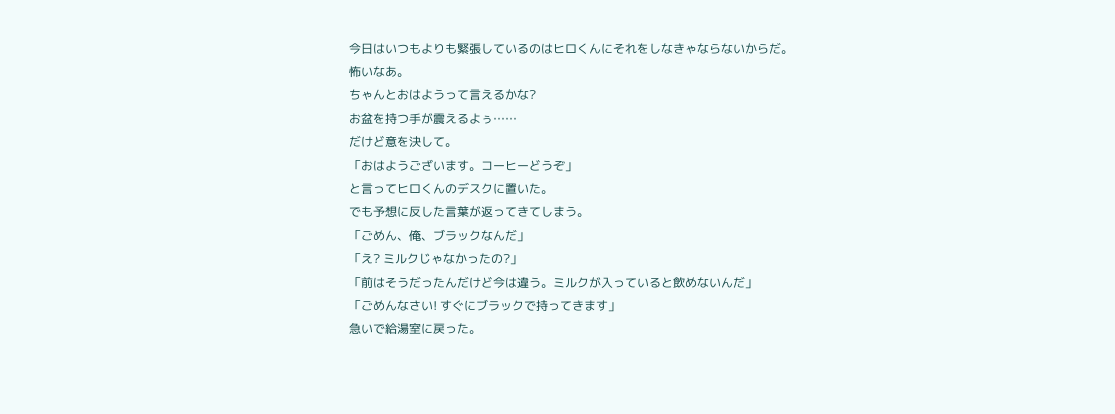今日はいつもよりも緊張しているのはヒロくんにそれをしなきゃならないからだ。
怖いなあ。
ちゃんとおはようって言えるかな?
お盆を持つ手が震えるよぅ……
だけど意を決して。
「おはようございます。コーヒーどうぞ」
と言ってヒロくんのデスクに置いた。
でも予想に反した言葉が返ってきてしまう。
「ごめん、俺、ブラックなんだ」
「え? ミルクじゃなかったの?」
「前はそうだったんだけど今は違う。ミルクが入っていると飲めないんだ」
「ごめんなさい! すぐにブラックで持ってきます」
急いで給湯室に戻った。